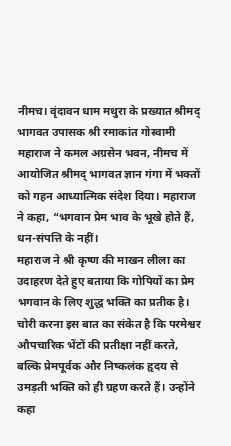नीमच। वृंदावन धाम मथुरा के प्रख्यात श्रीमद् भागवत उपासक श्री रमाकांत गोस्वामी महाराज ने कमल अग्रसेन भवन, नीमच में आयोजित श्रीमद् भागवत ज्ञान गंगा में भक्तों को गहन आध्यात्मिक संदेश दिया। महाराज ने कहा, “भगवान प्रेम भाव के भूखे होते हैं, धन-संपत्ति के नहीं।
महाराज ने श्री कृष्ण की माखन लीला का उदाहरण देते हुए बताया कि गोपियों का प्रेम भगवान के लिए शुद्ध भक्ति का प्रतीक है। चोरी करना इस बात का संकेत है कि परमेश्वर औपचारिक भेंटों की प्रतीक्षा नहीं करते, बल्कि प्रेमपूर्वक और निष्कलंक हृदय से उमड़ती भक्ति को ही ग्रहण करते हैं। उन्होंने कहा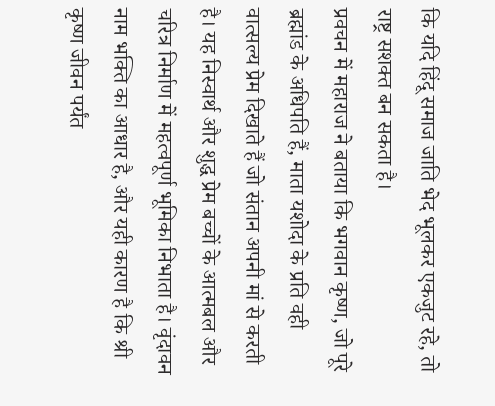कि यदि हिंदू समाज जाति भेद भूलकर एकजुट रहे, तो राष्ट्र सशक्त बन सकता है।
प्रवचन में महाराज ने बताया कि भगवान कृष्ण, जो पूरे ब्रह्मांड के अधिपति हैं, माता यशोदा के प्रति वही वात्सल्य प्रेम दिखाते हैं जो संतान अपनी मां से करती है। यह निस्वार्थ और शुद्ध प्रेम बच्चों के आत्मबल और चरित्र निर्माण में महत्वपूर्ण भूमिका निभाता है। वृंदावन नाम भक्ति का आधार है, और यही कारण है कि श्री कृष्ण जीवन पर्यंत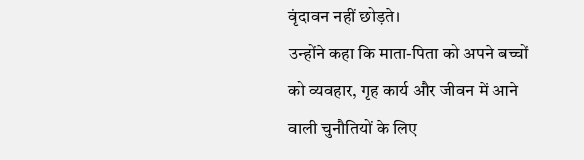वृंदावन नहीं छोड़ते।
उन्होंने कहा कि माता-पिता को अपने बच्चों को व्यवहार, गृह कार्य और जीवन में आने वाली चुनौतियों के लिए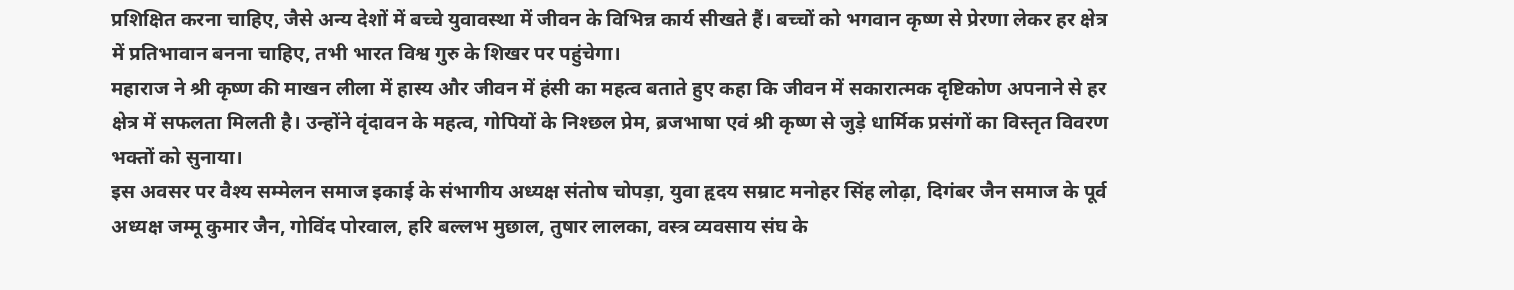प्रशिक्षित करना चाहिए, जैसे अन्य देशों में बच्चे युवावस्था में जीवन के विभिन्न कार्य सीखते हैं। बच्चों को भगवान कृष्ण से प्रेरणा लेकर हर क्षेत्र में प्रतिभावान बनना चाहिए, तभी भारत विश्व गुरु के शिखर पर पहुंचेगा।
महाराज ने श्री कृष्ण की माखन लीला में हास्य और जीवन में हंसी का महत्व बताते हुए कहा कि जीवन में सकारात्मक दृष्टिकोण अपनाने से हर क्षेत्र में सफलता मिलती है। उन्होंने वृंदावन के महत्व, गोपियों के निश्छल प्रेम, ब्रजभाषा एवं श्री कृष्ण से जुड़े धार्मिक प्रसंगों का विस्तृत विवरण भक्तों को सुनाया।
इस अवसर पर वैश्य सम्मेलन समाज इकाई के संभागीय अध्यक्ष संतोष चोपड़ा, युवा हृदय सम्राट मनोहर सिंह लोढ़ा, दिगंबर जैन समाज के पूर्व अध्यक्ष जम्मू कुमार जैन, गोविंद पोरवाल, हरि बल्लभ मुछाल, तुषार लालका, वस्त्र व्यवसाय संघ के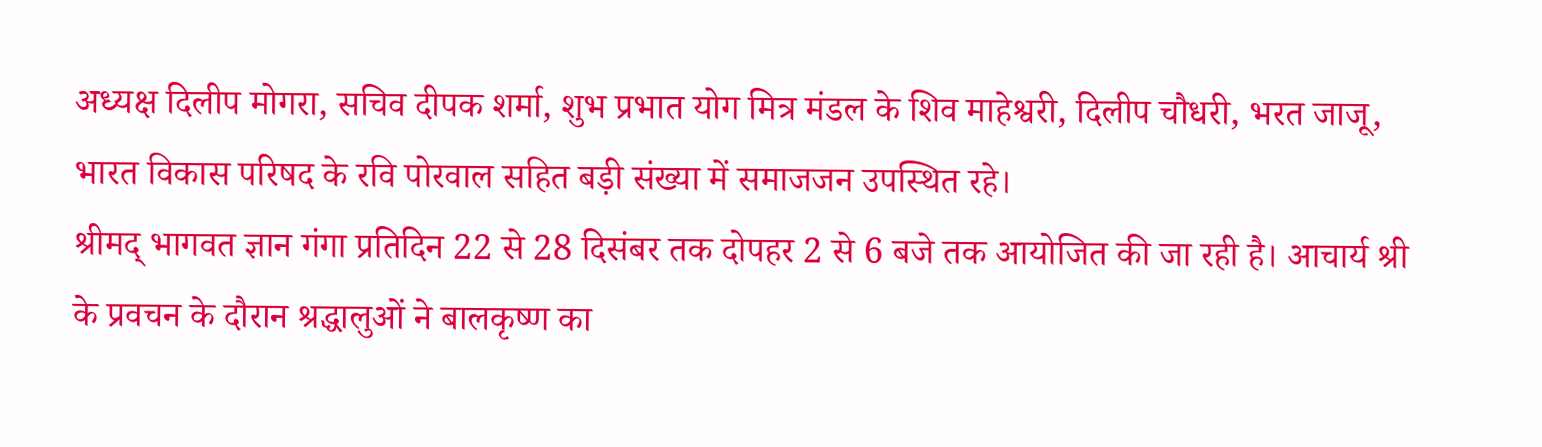अध्यक्ष दिलीप मोगरा, सचिव दीपक शर्मा, शुभ प्रभात योग मित्र मंडल के शिव माहेश्वरी, दिलीप चौधरी, भरत जाजू, भारत विकास परिषद के रवि पोरवाल सहित बड़ी संख्या में समाजजन उपस्थित रहे।
श्रीमद् भागवत ज्ञान गंगा प्रतिदिन 22 से 28 दिसंबर तक दोपहर 2 से 6 बजे तक आयोजित की जा रही है। आचार्य श्री के प्रवचन के दौरान श्रद्धालुओं ने बालकृष्ण का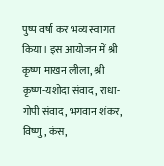पुष्प वर्षा कर भव्य स्वागत किया। इस आयोजन में श्री कृष्ण माखन लीला, श्री कृष्ण-यशोदा संवाद, राधा-गोपी संवाद, भगवान शंकर, विष्णु, कंस,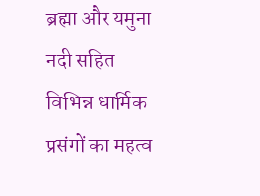ब्रह्मा और यमुना नदी सहित विभिन्न धार्मिक प्रसंगों का महत्व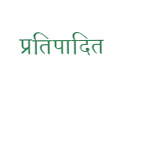प्रतिपादित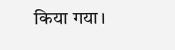किया गया।